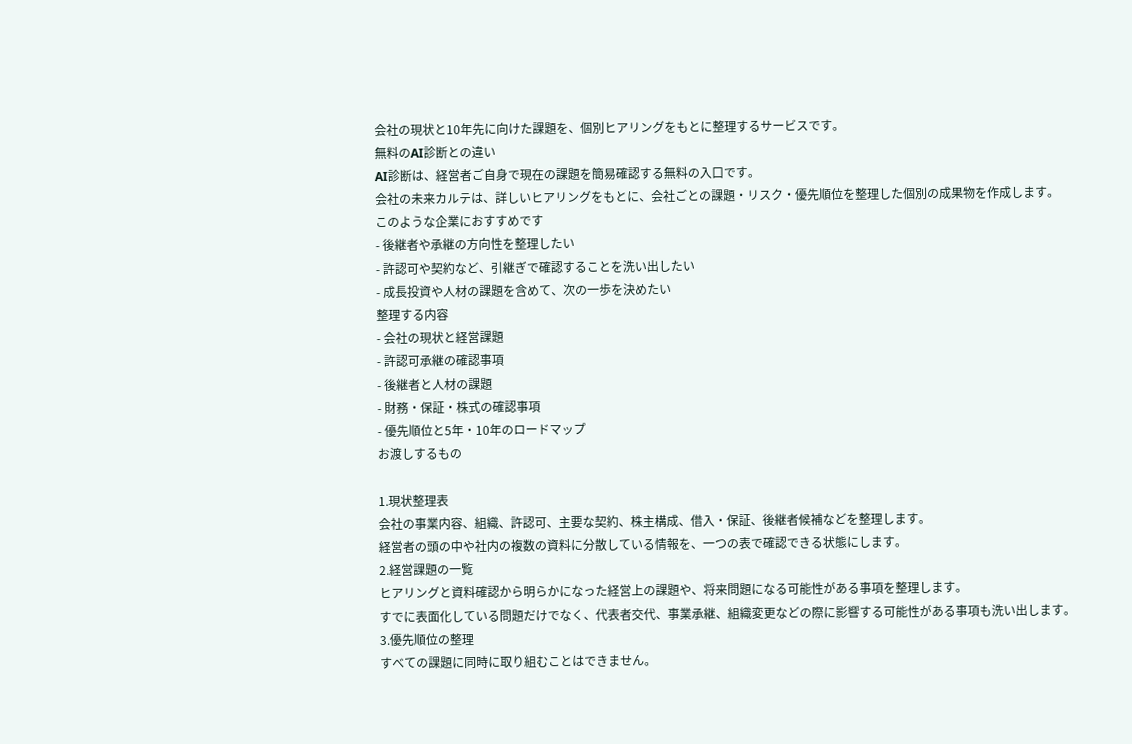会社の現状と10年先に向けた課題を、個別ヒアリングをもとに整理するサービスです。
無料のAI診断との違い
AI診断は、経営者ご自身で現在の課題を簡易確認する無料の入口です。
会社の未来カルテは、詳しいヒアリングをもとに、会社ごとの課題・リスク・優先順位を整理した個別の成果物を作成します。
このような企業におすすめです
- 後継者や承継の方向性を整理したい
- 許認可や契約など、引継ぎで確認することを洗い出したい
- 成長投資や人材の課題を含めて、次の一歩を決めたい
整理する内容
- 会社の現状と経営課題
- 許認可承継の確認事項
- 後継者と人材の課題
- 財務・保証・株式の確認事項
- 優先順位と5年・10年のロードマップ
お渡しするもの

1.現状整理表
会社の事業内容、組織、許認可、主要な契約、株主構成、借入・保証、後継者候補などを整理します。
経営者の頭の中や社内の複数の資料に分散している情報を、一つの表で確認できる状態にします。
2.経営課題の一覧
ヒアリングと資料確認から明らかになった経営上の課題や、将来問題になる可能性がある事項を整理します。
すでに表面化している問題だけでなく、代表者交代、事業承継、組織変更などの際に影響する可能性がある事項も洗い出します。
3.優先順位の整理
すべての課題に同時に取り組むことはできません。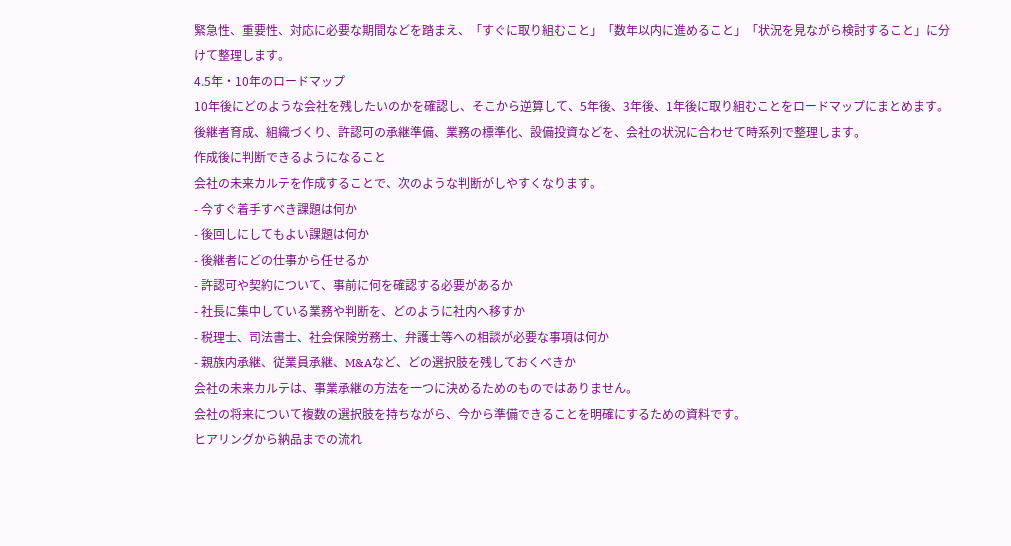緊急性、重要性、対応に必要な期間などを踏まえ、「すぐに取り組むこと」「数年以内に進めること」「状況を見ながら検討すること」に分けて整理します。
4.5年・10年のロードマップ
10年後にどのような会社を残したいのかを確認し、そこから逆算して、5年後、3年後、1年後に取り組むことをロードマップにまとめます。
後継者育成、組織づくり、許認可の承継準備、業務の標準化、設備投資などを、会社の状況に合わせて時系列で整理します。
作成後に判断できるようになること
会社の未来カルテを作成することで、次のような判断がしやすくなります。
- 今すぐ着手すべき課題は何か
- 後回しにしてもよい課題は何か
- 後継者にどの仕事から任せるか
- 許認可や契約について、事前に何を確認する必要があるか
- 社長に集中している業務や判断を、どのように社内へ移すか
- 税理士、司法書士、社会保険労務士、弁護士等への相談が必要な事項は何か
- 親族内承継、従業員承継、M&Aなど、どの選択肢を残しておくべきか
会社の未来カルテは、事業承継の方法を一つに決めるためのものではありません。
会社の将来について複数の選択肢を持ちながら、今から準備できることを明確にするための資料です。
ヒアリングから納品までの流れ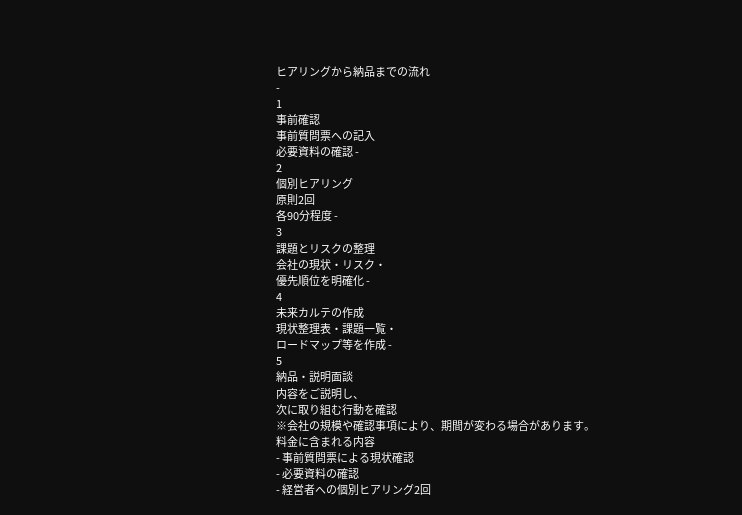ヒアリングから納品までの流れ
-
1
事前確認
事前質問票への記入
必要資料の確認 -
2
個別ヒアリング
原則2回
各90分程度 -
3
課題とリスクの整理
会社の現状・リスク・
優先順位を明確化 -
4
未来カルテの作成
現状整理表・課題一覧・
ロードマップ等を作成 -
5
納品・説明面談
内容をご説明し、
次に取り組む行動を確認
※会社の規模や確認事項により、期間が変わる場合があります。
料金に含まれる内容
- 事前質問票による現状確認
- 必要資料の確認
- 経営者への個別ヒアリング2回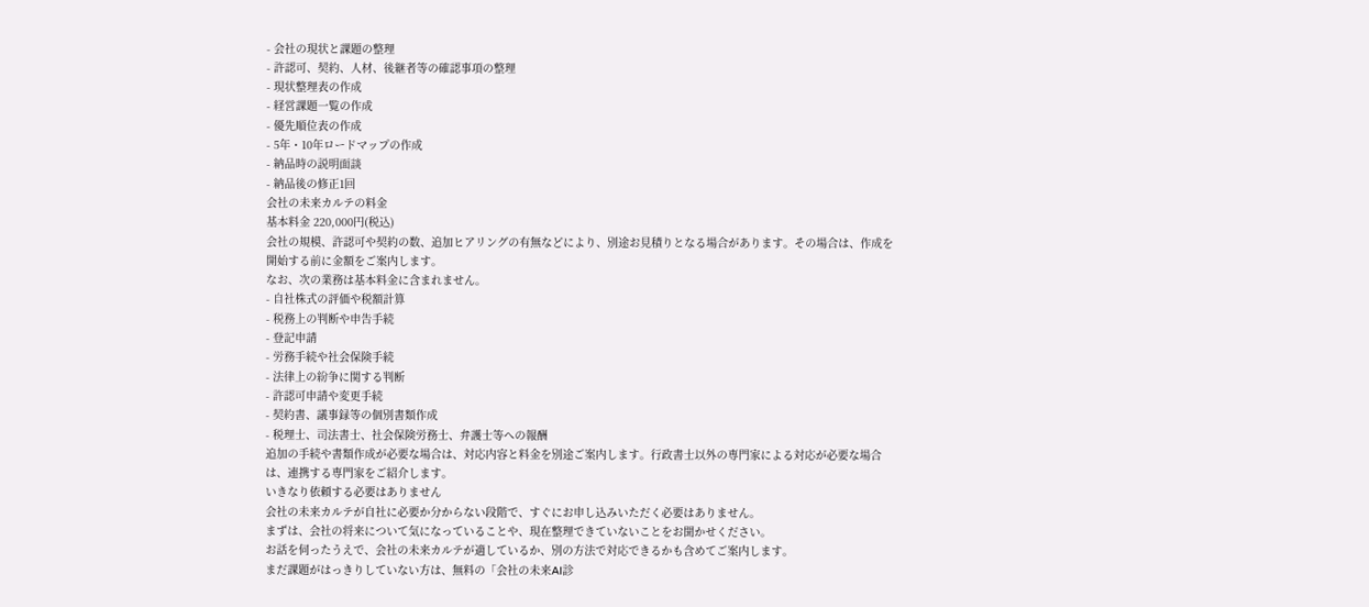- 会社の現状と課題の整理
- 許認可、契約、人材、後継者等の確認事項の整理
- 現状整理表の作成
- 経営課題一覧の作成
- 優先順位表の作成
- 5年・10年ロードマップの作成
- 納品時の説明面談
- 納品後の修正1回
会社の未来カルテの料金
基本料金 220,000円(税込)
会社の規模、許認可や契約の数、追加ヒアリングの有無などにより、別途お見積りとなる場合があります。その場合は、作成を開始する前に金額をご案内します。
なお、次の業務は基本料金に含まれません。
- 自社株式の評価や税額計算
- 税務上の判断や申告手続
- 登記申請
- 労務手続や社会保険手続
- 法律上の紛争に関する判断
- 許認可申請や変更手続
- 契約書、議事録等の個別書類作成
- 税理士、司法書士、社会保険労務士、弁護士等への報酬
追加の手続や書類作成が必要な場合は、対応内容と料金を別途ご案内します。行政書士以外の専門家による対応が必要な場合は、連携する専門家をご紹介します。
いきなり依頼する必要はありません
会社の未来カルテが自社に必要か分からない段階で、すぐにお申し込みいただく必要はありません。
まずは、会社の将来について気になっていることや、現在整理できていないことをお聞かせください。
お話を伺ったうえで、会社の未来カルテが適しているか、別の方法で対応できるかも含めてご案内します。
まだ課題がはっきりしていない方は、無料の「会社の未来AI診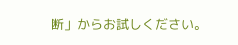断」からお試しください。